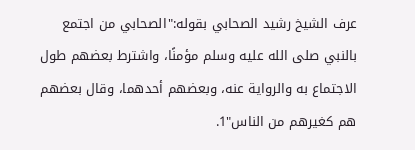عرف الشيخ رشيد الصحابي بقوله:"الصحابي من اجتمع بالنبي صلى الله عليه وسلم مؤمنًا، واشترط بعضهم طول الاجتماع به والرواية عنه، وبعضهم أحدهما، وقال بعضهم هم كغيرهم من الناس"1.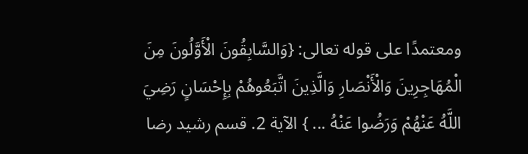ومعتمدًا على قوله تعالى: {وَالسَّابِقُونَ الْأَوَّلُونَ مِنَ الْمُهَاجِرِينَ وَالْأَنْصَارِ وَالَّذِينَ اتَّبَعُوهُمْ بِإِحْسَانٍ رَضِيَ اللَّهُ عَنْهُمْ وَرَضُوا عَنْهُ ... } الآية 2. قسم رشيد رضا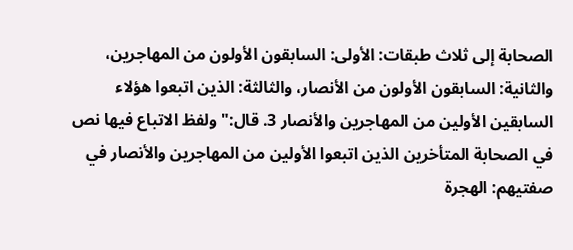الصحابة إلى ثلاث طبقات: الأولى: السابقون الأولون من المهاجرين، والثانية: السابقون الأولون من الأنصار، والثالثة: الذين اتبعوا هؤلاء السابقين الأولين من المهاجرين والأنصار 3. قال:"ولفظ الاتباع فيها نص في الصحابة المتأخرين الذين اتبعوا الأولين من المهاجرين والأنصار في صفتيهم: الهجرة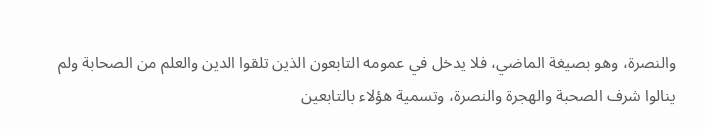والنصرة، وهو بصيغة الماضي، فلا يدخل في عمومه التابعون الذين تلقوا الدين والعلم من الصحابة ولم ينالوا شرف الصحبة والهجرة والنصرة، وتسمية هؤلاء بالتابعين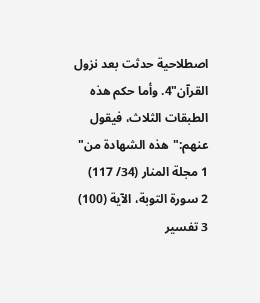اصطلاحية حدثت بعد نزول القرآن"4. وأما حكم هذه الطبقات الثلاث، فيقول عنهم:"هذه الشهادة من"
1 مجلة المنار (34/ 117)
2 سورة التوبة، الآية (100)
3 تفسير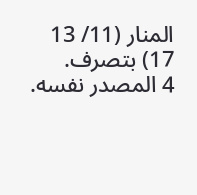المنار (11/ 13 17) بتصرف.
4 المصدر نفسه.